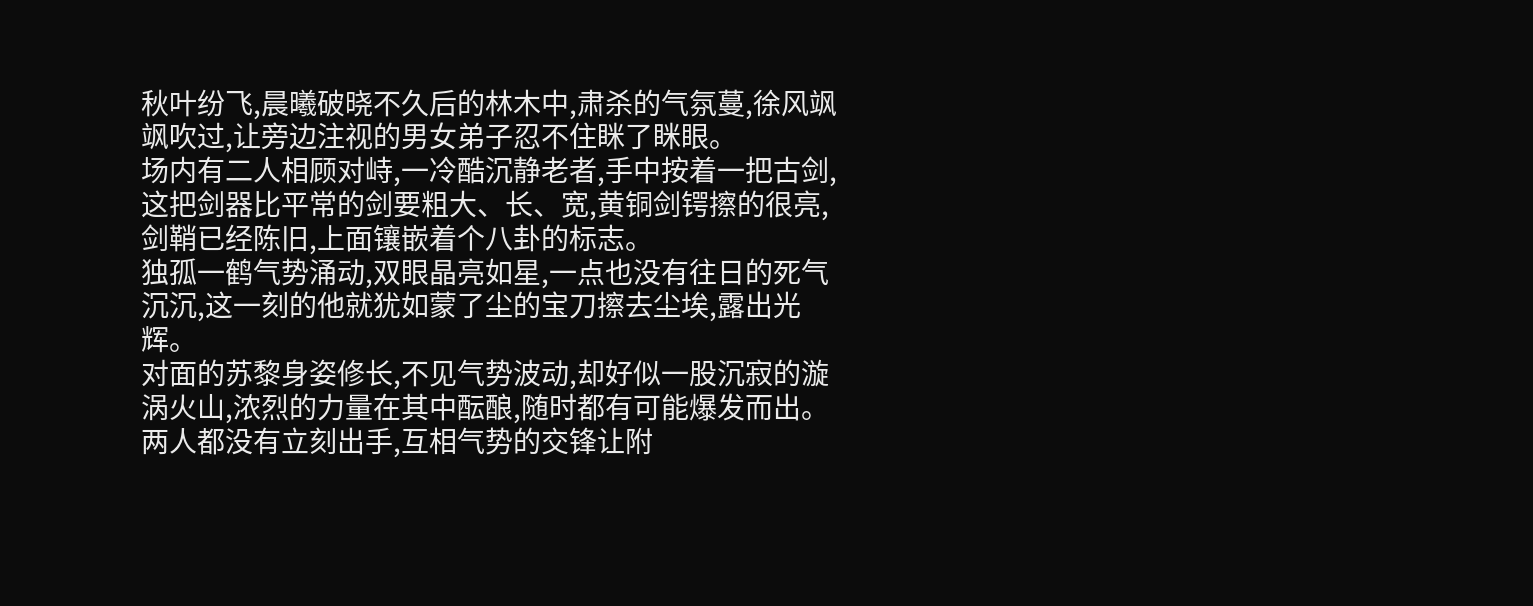秋叶纷飞,晨曦破晓不久后的林木中,肃杀的气氛蔓,徐风飒飒吹过,让旁边注视的男女弟子忍不住眯了眯眼。
场内有二人相顾对峙,一冷酷沉静老者,手中按着一把古剑,这把剑器比平常的剑要粗大、长、宽,黄铜剑锷擦的很亮,剑鞘已经陈旧,上面镶嵌着个八卦的标志。
独孤一鹤气势涌动,双眼晶亮如星,一点也没有往日的死气沉沉,这一刻的他就犹如蒙了尘的宝刀擦去尘埃,露出光辉。
对面的苏黎身姿修长,不见气势波动,却好似一股沉寂的漩涡火山,浓烈的力量在其中酝酿,随时都有可能爆发而出。
两人都没有立刻出手,互相气势的交锋让附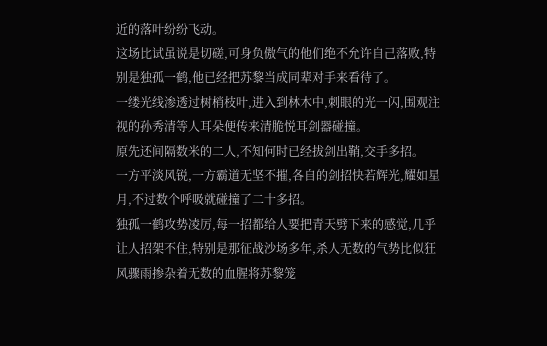近的落叶纷纷飞动。
这场比试虽说是切磋,可身负傲气的他们绝不允许自己落败,特别是独孤一鹤,他已经把苏黎当成同辈对手来看待了。
一缕光线渗透过树梢枝叶,进入到林木中,刺眼的光一闪,围观注视的孙秀清等人耳朵便传来清脆悦耳剑器碰撞。
原先还间隔数米的二人,不知何时已经拔剑出鞘,交手多招。
一方平淡风锐,一方霸道无坚不摧,各自的剑招快若辉光,耀如星月,不过数个呼吸就碰撞了二十多招。
独孤一鹤攻势凌厉,每一招都给人要把青天劈下来的感觉,几乎让人招架不住,特别是那征战沙场多年,杀人无数的气势比似狂风骤雨掺杂着无数的血腥将苏黎笼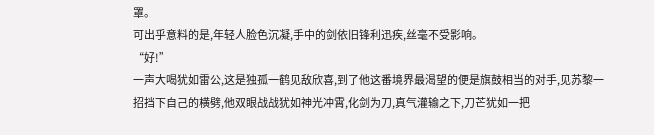罩。
可出乎意料的是,年轻人脸色沉凝,手中的剑依旧锋利迅疾,丝毫不受影响。
“好!”
一声大喝犹如雷公,这是独孤一鹤见敌欣喜,到了他这番境界最渴望的便是旗鼓相当的对手,见苏黎一招挡下自己的横劈,他双眼战战犹如神光冲霄,化剑为刀,真气灌输之下,刀芒犹如一把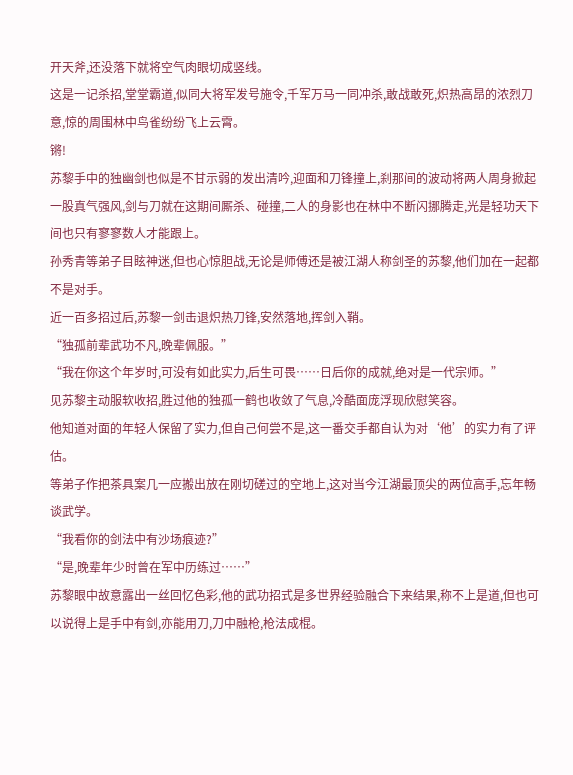开天斧,还没落下就将空气肉眼切成竖线。
这是一记杀招,堂堂霸道,似同大将军发号施令,千军万马一同冲杀,敢战敢死,炽热高昂的浓烈刀意,惊的周围林中鸟雀纷纷飞上云霄。
锵!
苏黎手中的独幽剑也似是不甘示弱的发出清吟,迎面和刀锋撞上,刹那间的波动将两人周身掀起一股真气强风,剑与刀就在这期间厮杀、碰撞,二人的身影也在林中不断闪挪腾走,光是轻功天下间也只有寥寥数人才能跟上。
孙秀青等弟子目眩神迷,但也心惊胆战,无论是师傅还是被江湖人称剑圣的苏黎,他们加在一起都不是对手。
近一百多招过后,苏黎一剑击退炽热刀锋,安然落地,挥剑入鞘。
“独孤前辈武功不凡,晚辈佩服。”
“我在你这个年岁时,可没有如此实力,后生可畏……日后你的成就,绝对是一代宗师。”
见苏黎主动服软收招,胜过他的独孤一鹤也收敛了气息,冷酷面庞浮现欣慰笑容。
他知道对面的年轻人保留了实力,但自己何尝不是,这一番交手都自认为对‘他’的实力有了评估。
等弟子作把茶具案几一应搬出放在刚切磋过的空地上,这对当今江湖最顶尖的两位高手,忘年畅谈武学。
“我看你的剑法中有沙场痕迹?”
“是,晚辈年少时曾在军中历练过……”
苏黎眼中故意露出一丝回忆色彩,他的武功招式是多世界经验融合下来结果,称不上是道,但也可以说得上是手中有剑,亦能用刀,刀中融枪,枪法成棍。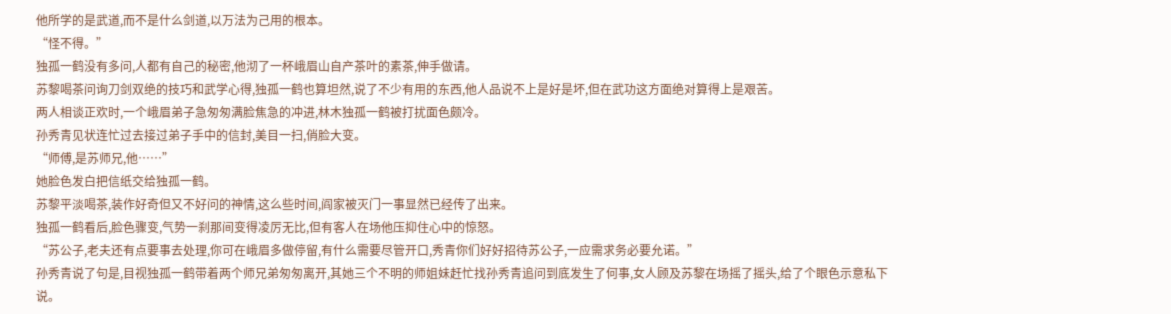他所学的是武道,而不是什么剑道,以万法为己用的根本。
“怪不得。”
独孤一鹤没有多问,人都有自己的秘密,他沏了一杯峨眉山自产茶叶的素茶,伸手做请。
苏黎喝茶问询刀剑双绝的技巧和武学心得,独孤一鹤也算坦然,说了不少有用的东西,他人品说不上是好是坏,但在武功这方面绝对算得上是艰苦。
两人相谈正欢时,一个峨眉弟子急匆匆满脸焦急的冲进,林木独孤一鹤被打扰面色颇冷。
孙秀青见状连忙过去接过弟子手中的信封,美目一扫,俏脸大变。
“师傅,是苏师兄,他……”
她脸色发白把信纸交给独孤一鹤。
苏黎平淡喝茶,装作好奇但又不好问的神情,这么些时间,阎家被灭门一事显然已经传了出来。
独孤一鹤看后,脸色骤变,气势一刹那间变得凌厉无比,但有客人在场他压抑住心中的惊怒。
“苏公子,老夫还有点要事去处理,你可在峨眉多做停留,有什么需要尽管开口,秀青你们好好招待苏公子,一应需求务必要允诺。”
孙秀青说了句是,目视独孤一鹤带着两个师兄弟匆匆离开,其她三个不明的师姐妹赶忙找孙秀青追问到底发生了何事,女人顾及苏黎在场摇了摇头,给了个眼色示意私下说。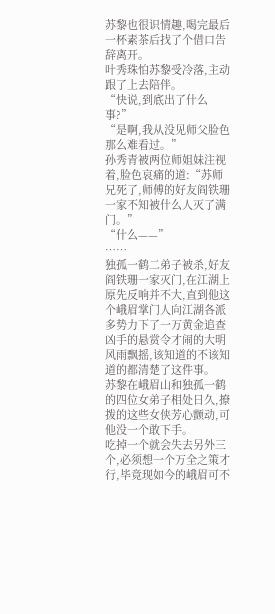苏黎也很识情趣,喝完最后一杯素茶后找了个借口告辞离开。
叶秀珠怕苏黎受冷落,主动跟了上去陪伴。
“快说,到底出了什么事?”
“是啊,我从没见师父脸色那么难看过。”
孙秀青被两位师姐妹注视着,脸色哀痛的道:“苏师兄死了,师傅的好友阎铁珊一家不知被什么人灭了满门。”
“什么——”
……
独孤一鹤二弟子被杀,好友阎铁珊一家灭门,在江湖上原先反响并不大,直到他这个峨眉掌门人向江湖各派多势力下了一万黄金追查凶手的悬赏令才闹的大明风雨飘摇,该知道的不该知道的都清楚了这件事。
苏黎在峨眉山和独孤一鹤的四位女弟子相处日久,撩拨的这些女侠芳心颤动,可他没一个敢下手。
吃掉一个就会失去另外三个,必须想一个万全之策才行,毕竟现如今的峨眉可不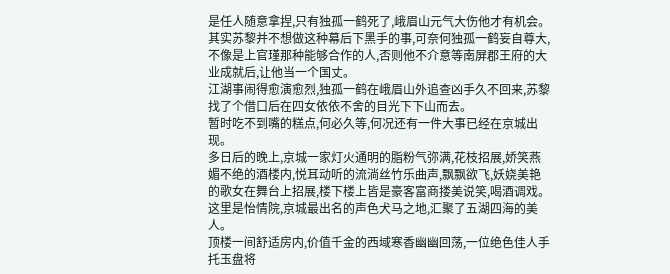是任人随意拿捏,只有独孤一鹤死了,峨眉山元气大伤他才有机会。
其实苏黎并不想做这种幕后下黑手的事,可奈何独孤一鹤妄自尊大,不像是上官瑾那种能够合作的人,否则他不介意等南屏郡王府的大业成就后,让他当一个国丈。
江湖事闹得愈演愈烈,独孤一鹤在峨眉山外追查凶手久不回来,苏黎找了个借口后在四女依依不舍的目光下下山而去。
暂时吃不到嘴的糕点,何必久等,何况还有一件大事已经在京城出现。
多日后的晚上,京城一家灯火通明的脂粉气弥满,花枝招展,娇笑燕媚不绝的酒楼内,悦耳动听的流淌丝竹乐曲声,飘飘欲飞,妖娆美艳的歌女在舞台上招展,楼下楼上皆是豪客富商搂美说笑,喝酒调戏。
这里是怡情院,京城最出名的声色犬马之地,汇聚了五湖四海的美人。
顶楼一间舒适房内,价值千金的西域寒香幽幽回荡,一位绝色佳人手托玉盘将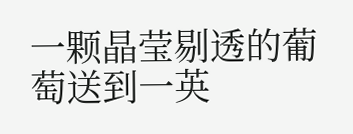一颗晶莹剔透的葡萄送到一英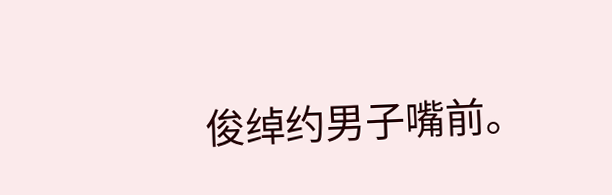俊绰约男子嘴前。